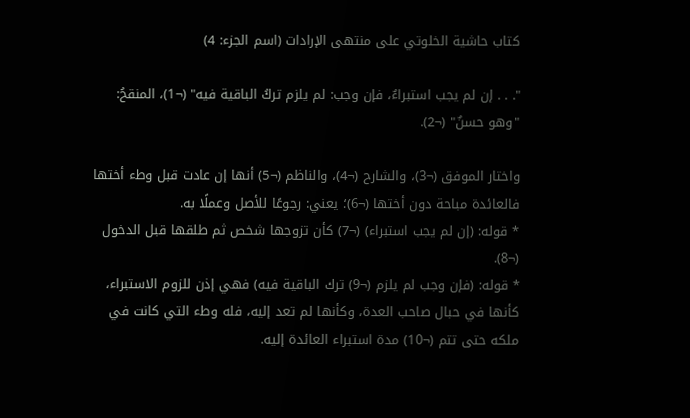كتاب حاشية الخلوتي على منتهى الإرادات (اسم الجزء: 4)

". . . إن لم يجب استبراءٌ، فإن وجب: لم يلزم تركُ الباقية فيه" (¬1)، المنقحُ: "وهو حسنٌ" (¬2).

واختار الموفق (¬3)، والشارح (¬4)، والناظم (¬5) أنها إن عادت قبل وطء أختها فالعائدة مباحة دون أختها (¬6)؛ يعني: رجوعًا للأصل وعملًا به.
* قوله: (إن لم يجب استبراء) (¬7) كأن تزوجها شخص ثم طلقها قبل الدخول (¬8).
* قوله: (فإن وجب لم يلزم (¬9) ترك الباقية فيه) فهي إذن للزوم الاستبراء، كأنها في حبال صاحب العدة، وكأنها لم تعد إليه، فله وطء التي كانت في ملكه حتى تتم (¬10) مدة استبراء العائدة إليه.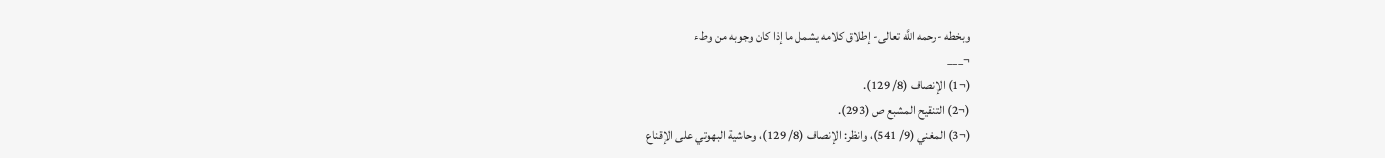وبخطه -رحمه اللَّه تعالى- إطلاق كلامه يشمل ما إذا كان وجوبه من وطء
¬___
(¬1) الإنصاف (8/ 129).
(¬2) التنقيح المشبع ص (293).
(¬3) المغني (9/ 541)، وانظر: الإنصاف (8/ 129)، وحاشية البهوتي على الإقناع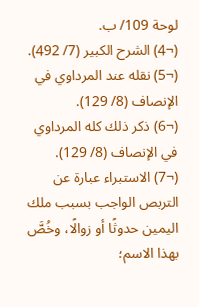لوحة 109/ ب.
(¬4) الشرح الكبير (7/ 492).
(¬5) نقله عند المرداوي في الإنصاف (8/ 129).
(¬6) ذكر ذلك كله المرداوي في الإنصاف (8/ 129).
(¬7) الاستبراء عبارة عن التربص الواجب بسبب ملك اليمين حدوثًا أو زوالًا، وخُصَّ بهذا الاسم؛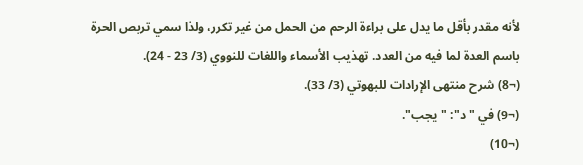لأنه مقدر بأقل ما يدل على براءة الرحم من الحمل من غير تكرر، ولذا سمي تربص الحرة باسم العدة لما فيه من العدد. تهذيب الأسماء واللغات للنووي (3/ 23 - 24).
(¬8) شرح منتهى الإرادات للبهوتي (3/ 33).
(¬9) في "د": "يجب".
(¬10)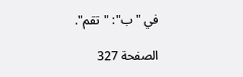في "ب": "تقم".

الصفحة 327